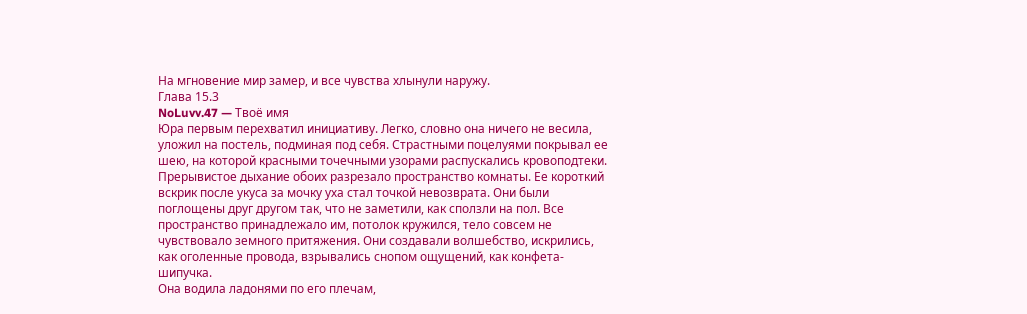На мгновение мир замер, и все чувства хлынули наружу.
Глава 15.3
NoLuvv.47 — Твоё имя
Юра первым перехватил инициативу. Легко, словно она ничего не весила, уложил на постель, подминая под себя. Страстными поцелуями покрывал ее шею, на которой красными точечными узорами распускались кровоподтеки. Прерывистое дыхание обоих разрезало пространство комнаты. Ее короткий вскрик после укуса за мочку уха стал точкой невозврата. Они были поглощены друг другом так, что не заметили, как сползли на пол. Все пространство принадлежало им, потолок кружился, тело совсем не чувствовало земного притяжения. Они создавали волшебство, искрились, как оголенные провода, взрывались снопом ощущений, как конфета-шипучка.
Она водила ладонями по его плечам,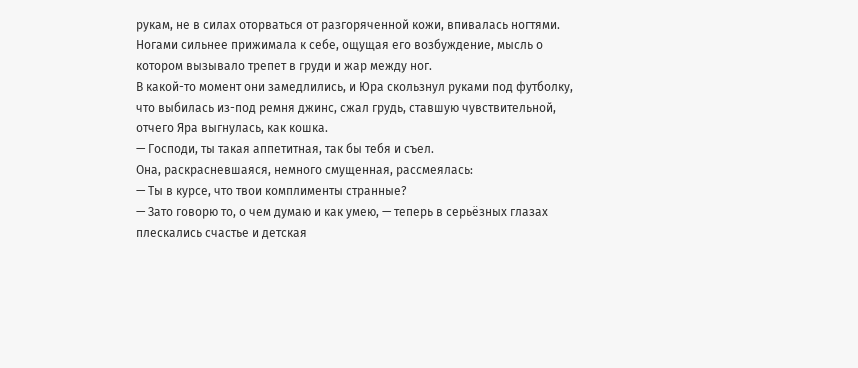рукам, не в силах оторваться от разгоряченной кожи, впивалась ногтями. Ногами сильнее прижимала к себе, ощущая его возбуждение, мысль о котором вызывало трепет в груди и жар между ног.
В какой-то момент они замедлились, и Юра скользнул руками под футболку, что выбилась из-под ремня джинс, сжал грудь, ставшую чувствительной, отчего Яра выгнулась, как кошка.
— Господи, ты такая аппетитная, так бы тебя и съел.
Она, раскрасневшаяся, немного смущенная, рассмеялась:
— Ты в курсе, что твои комплименты странные?
— Зато говорю то, о чем думаю и как умею, — теперь в серьёзных глазах плескались счастье и детская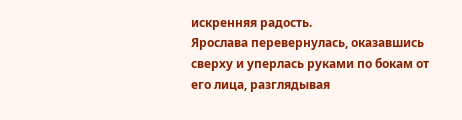искренняя радость.
Ярослава перевернулась, оказавшись сверху и уперлась руками по бокам от его лица, разглядывая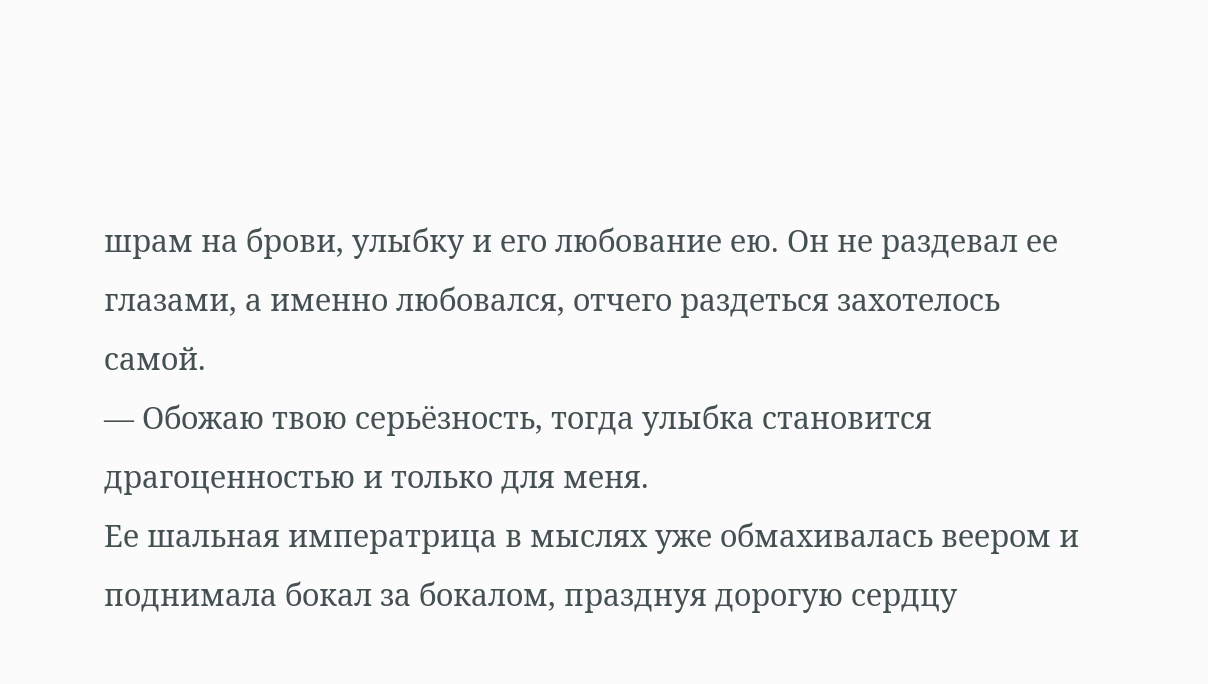шрам на брови, улыбку и его любование ею. Он не раздевал ее глазами, а именно любовался, отчего раздеться захотелось самой.
— Обожаю твою серьёзность, тогда улыбка становится драгоценностью и только для меня.
Ее шальная императрица в мыслях уже обмахивалась веером и поднимала бокал за бокалом, празднуя дорогую сердцу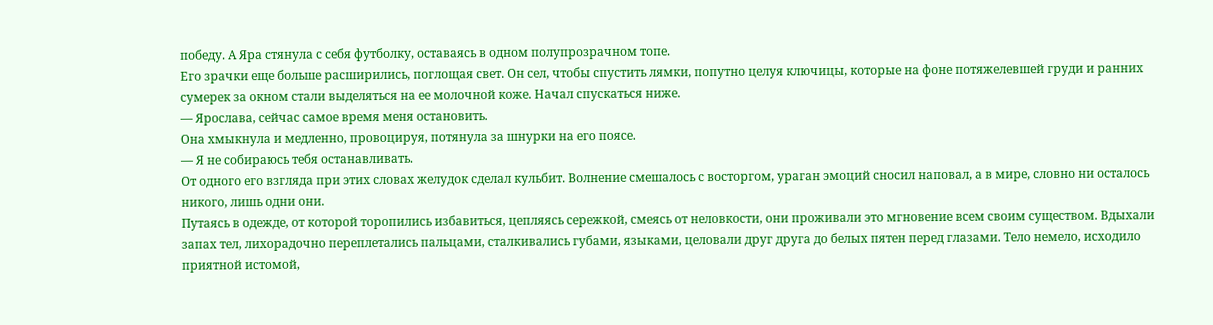победу. А Яра стянула с себя футболку, оставаясь в одном полупрозрачном топе.
Его зрачки еще больше расширились, поглощая свет. Он сел, чтобы спустить лямки, попутно целуя ключицы, которые на фоне потяжелевшей груди и ранних сумерек за окном стали выделяться на ее молочной коже. Начал спускаться ниже.
— Ярослава, сейчас самое время меня остановить.
Она хмыкнула и медленно, провоцируя, потянула за шнурки на его поясе.
— Я не собираюсь тебя останавливать.
От одного его взгляда при этих словах желудок сделал кульбит. Волнение смешалось с восторгом, ураган эмоций сносил наповал, а в мире, словно ни осталось никого, лишь одни они.
Путаясь в одежде, от которой торопились избавиться, цепляясь сережкой, смеясь от неловкости, они проживали это мгновение всем своим существом. Вдыхали запах тел, лихорадочно переплетались пальцами, сталкивались губами, языками, целовали друг друга до белых пятен перед глазами. Тело немело, исходило приятной истомой,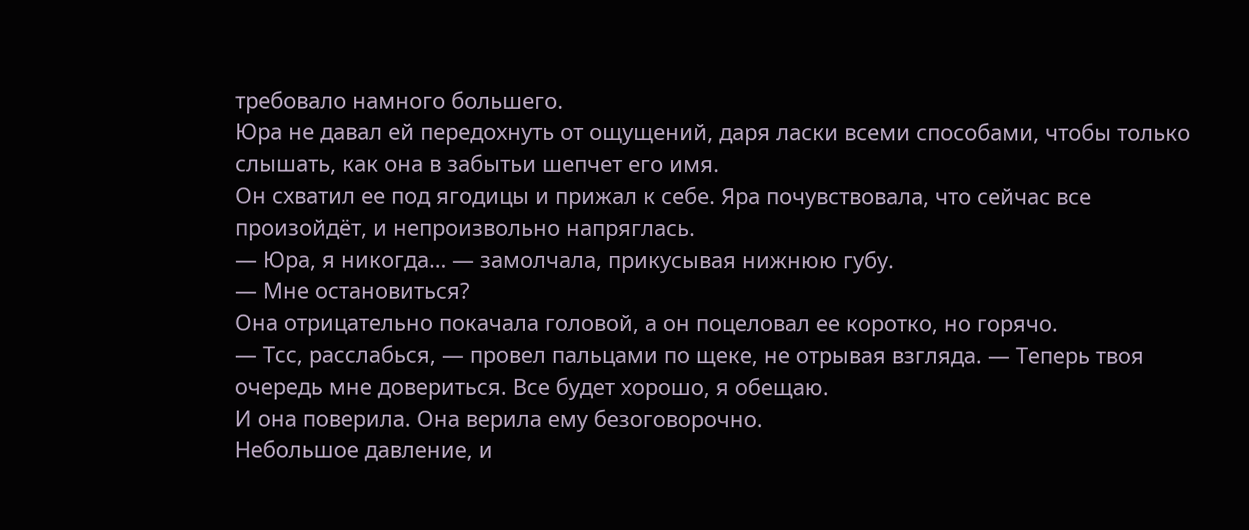требовало намного большего.
Юра не давал ей передохнуть от ощущений, даря ласки всеми способами, чтобы только слышать, как она в забытьи шепчет его имя.
Он схватил ее под ягодицы и прижал к себе. Яра почувствовала, что сейчас все произойдёт, и непроизвольно напряглась.
— Юра, я никогда… — замолчала, прикусывая нижнюю губу.
— Мне остановиться?
Она отрицательно покачала головой, а он поцеловал ее коротко, но горячо.
— Тсс, расслабься, — провел пальцами по щеке, не отрывая взгляда. — Теперь твоя очередь мне довериться. Все будет хорошо, я обещаю.
И она поверила. Она верила ему безоговорочно.
Небольшое давление, и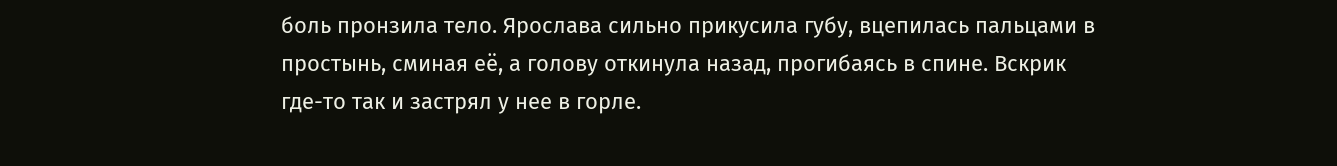боль пронзила тело. Ярослава сильно прикусила губу, вцепилась пальцами в простынь, сминая её, а голову откинула назад, прогибаясь в спине. Вскрик где-то так и застрял у нее в горле.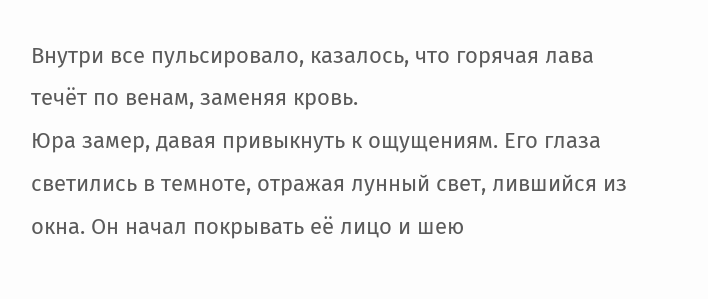Внутри все пульсировало, казалось, что горячая лава течёт по венам, заменяя кровь.
Юра замер, давая привыкнуть к ощущениям. Его глаза светились в темноте, отражая лунный свет, лившийся из окна. Он начал покрывать её лицо и шею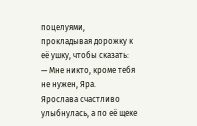поцелуями, прокладывая дорожку к её ушку, чтобы сказать:
— Мне никто, кроме тебя не нужен, Яра.
Ярослава счастливо улыбнулась, а по её щеке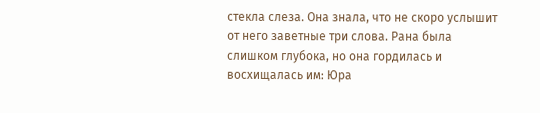стекла слеза. Она знала, что не скоро услышит от него заветные три слова. Рана была слишком глубока, но она гордилась и восхищалась им: Юра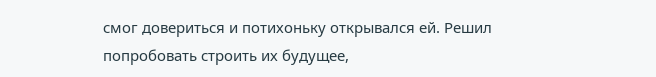смог довериться и потихоньку открывался ей. Решил попробовать строить их будущее,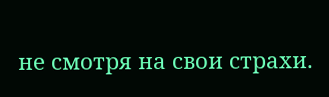не смотря на свои страхи.